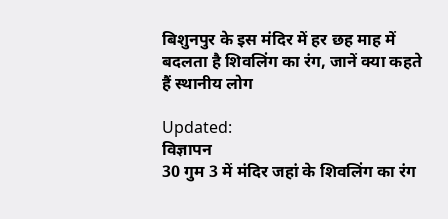बिशुनपुर के इस मंदिर में हर छह माह में बदलता है शिवलिंग का रंग, जानें क्या कहते हैं स्थानीय लोग

Updated:
विज्ञापन
30 गुम 3 में मंदिर जहां के शिवलिंग का रंग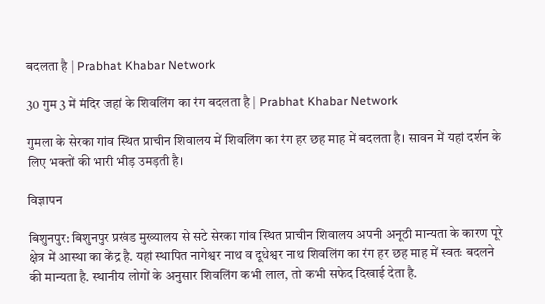बदलता है | Prabhat Khabar Network

30 गुम 3 में मंदिर जहां के शिवलिंग का रंग बदलता है | Prabhat Khabar Network

गुमला के सेरका गांव स्थित प्राचीन शिवालय में शिवलिंग का रंग हर छह माह में बदलता है। सावन में यहां दर्शन के लिए भक्तों की भारी भीड़ उमड़ती है।

विज्ञापन

बिशुनपुर: बिशुनपुर प्रखंड मुख्यालय से सटे सेरका गांव स्थित प्राचीन शिवालय अपनी अनूठी मान्यता के कारण पूरे क्षेत्र में आस्था का केंद्र है. यहां स्थापित नागेश्वर नाथ व दूधेश्वर नाथ शिवलिंग का रंग हर छह माह में स्वतः बदलने की मान्यता है. स्थानीय लोगों के अनुसार शिवलिंग कभी लाल, तो कभी सफेद दिखाई देता है.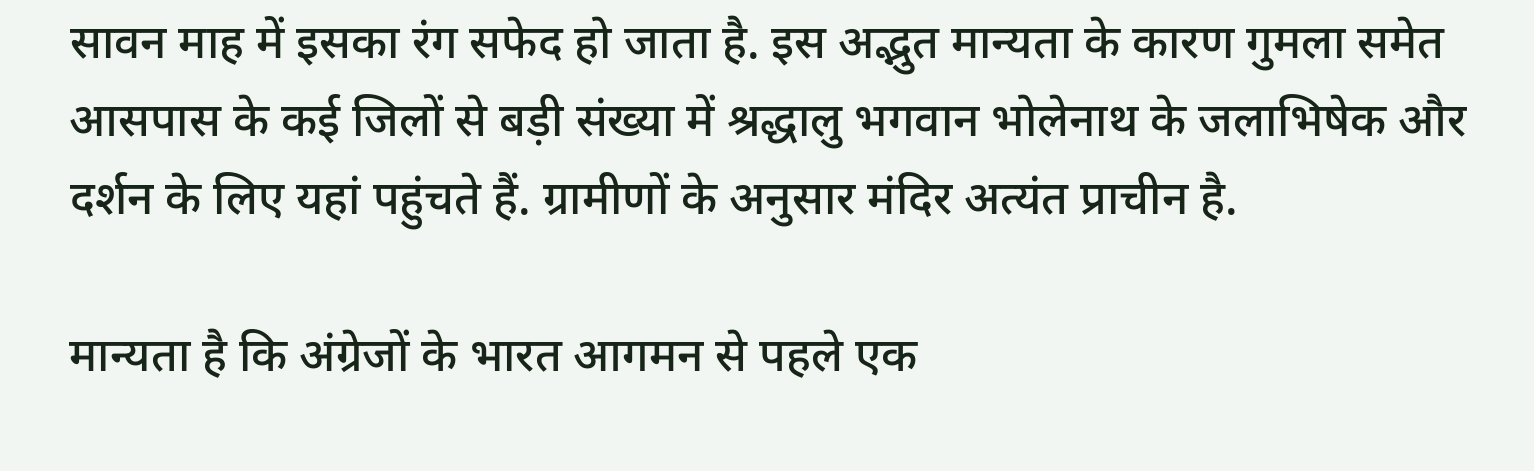सावन माह में इसका रंग सफेद हो जाता है. इस अद्भुत मान्यता के कारण गुमला समेत आसपास के कई जिलों से बड़ी संख्या में श्रद्धालु भगवान भोलेनाथ के जलाभिषेक और दर्शन के लिए यहां पहुंचते हैं. ग्रामीणों के अनुसार मंदिर अत्यंत प्राचीन है.

मान्यता है कि अंग्रेजों के भारत आगमन से पहले एक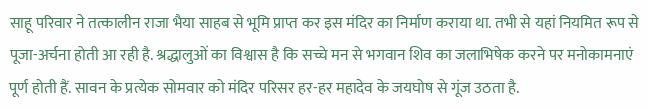साहू परिवार ने तत्कालीन राजा भैया साहब से भूमि प्राप्त कर इस मंदिर का निर्माण कराया था. तभी से यहां नियमित रूप से पूजा-अर्चना होती आ रही है. श्रद्धालुओं का विश्वास है कि सच्चे मन से भगवान शिव का जलाभिषेक करने पर मनोकामनाएं पूर्ण होती हैं. सावन के प्रत्येक सोमवार को मंदिर परिसर हर-हर महादेव के जयघोष से गूंज उठता है.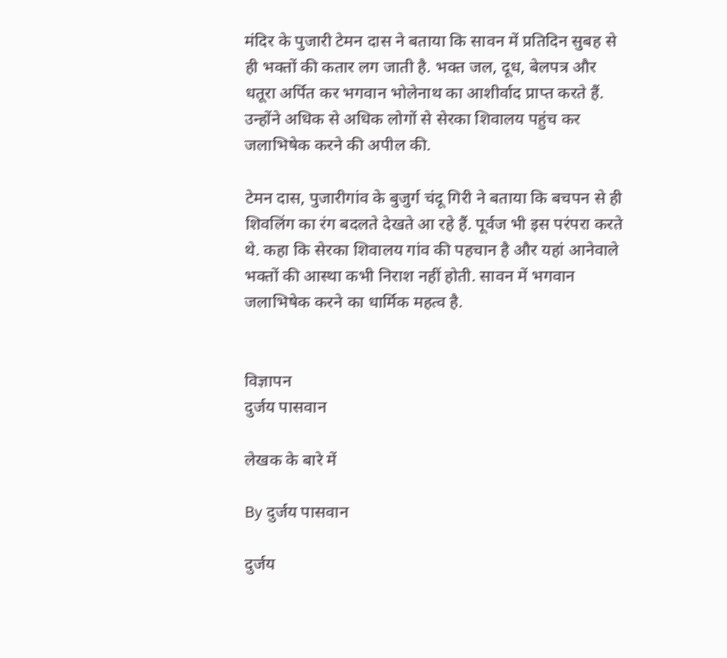मंदिर के पुजारी टेमन दास ने बताया कि सावन में प्रतिदिन सुबह से ही भक्तों की कतार लग जाती है. भक्त जल, दूध, बेलपत्र और धतूरा अर्पित कर भगवान भोलेनाथ का आशीर्वाद प्राप्त करते हैं. उन्होंने अधिक से अधिक लोगों से सेरका शिवालय पहुंच कर जलाभिषेक करने की अपील की.

टेमन दास, पुजारीगांव के बुजुर्ग चंदू गिरी ने बताया कि बचपन से ही शिवलिंग का रंग बदलते देखते आ रहे हैं. पूर्वज भी इस परंपरा करते थे. कहा कि सेरका शिवालय गांव की पहचान है और यहां आनेवाले भक्तों की आस्था कभी निराश नहीं होती. सावन में भगवान जलाभिषेक करने का धार्मिक महत्व है.


विज्ञापन
दुर्जय पासवान

लेखक के बारे में

By दुर्जय पासवान

दुर्जय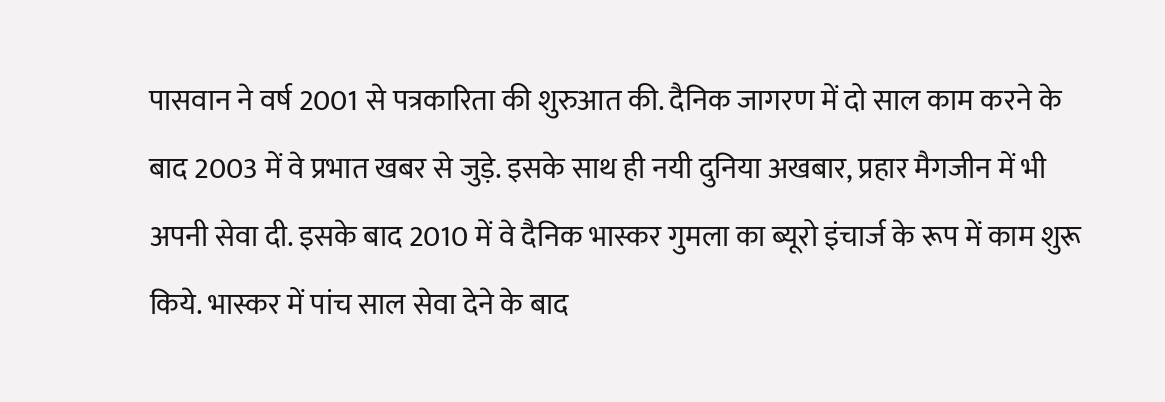पासवान ने वर्ष 2001 से पत्रकारिता की शुरुआत की. दैनिक जागरण में दो साल काम करने के बाद 2003 में वे प्रभात खबर से जुड़े. इसके साथ ही नयी दुनिया अखबार, प्रहार मैगजीन में भी अपनी सेवा दी. इसके बाद 2010 में वे दैनिक भास्कर गुमला का ब्यूरो इंचार्ज के रूप में काम शुरू किये. भास्कर में पांच साल सेवा देने के बाद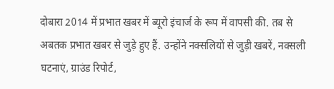दोबारा 2014 में प्रभात खबर में ब्यूरो इंचार्ज के रूप में वापसी की. तब से अबतक प्रभात खबर से जुड़े हुए हैं. उन्होंने नक्सलियों से जुड़ी खबरें, नक्सली घटनाएं, ग्राउंड रिपोर्ट,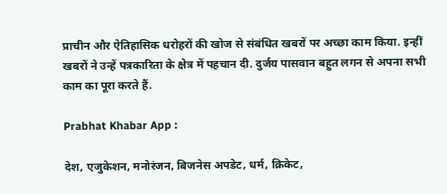प्राचीन और ऐतिहासिक धरोहरों की खोज से संबंधित खबरों पर अच्छा काम किया. इन्हीं खबरों ने उन्हें पत्रकारिता के क्षेत्र में पहचान दी. दुर्जय पासवान बहुत लगन से अपना सभी काम का पूरा करते हैं.

Prabhat Khabar App :

देश, एजुकेशन, मनोरंजन, बिजनेस अपडेट, धर्म, क्रिकेट,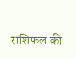राशिफल की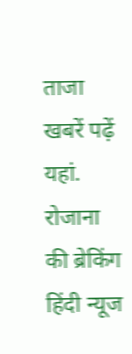ताजा खबरें पढ़ें यहां. रोजाना की ब्रेकिंग हिंदी न्यूज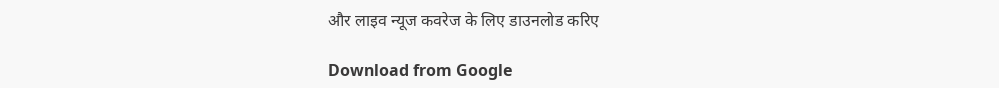और लाइव न्यूज कवरेज के लिए डाउनलोड करिए

Download from Google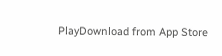PlayDownload from App Store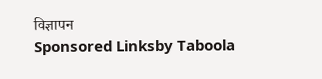विज्ञापन
Sponsored Linksby Taboola